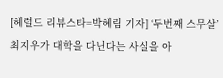[헤럴드 리뷰스타=박혜림 기자] ‘두번째 스무살’ 최지우가 대학을 다닌다는 사실을 아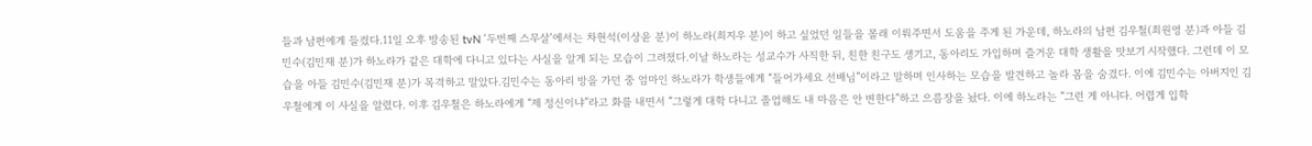들과 남편에게 들켰다.11일 오후 방송된 tvN ‘두번째 스무살’에서는 차현석(이상윤 분)이 하노라(최지우 분)이 하고 싶었던 일들을 몰래 이뤄주면서 도움을 주게 된 가운데, 하노라의 남편 김우철(최원영 분)과 아들 김민수(김민재 분)가 하노라가 같은 대학에 다니고 있다는 사실을 알게 되는 모습이 그려졌다.이날 하노라는 성교수가 사직한 뒤, 친한 친구도 생기고, 동아리도 가입하며 즐거운 대학 생활을 맛보기 시작했다. 그런데 이 모습을 아들 김민수(김민재 분)가 목격하고 말았다.김민수는 동아리 방을 가던 중 엄마인 하노라가 학생들에게 “들어가세요 선배님”이라고 말하며 인사하는 모습을 발견하고 놀라 몸을 숨겼다. 이에 김민수는 아버지인 김우철에게 이 사실을 알렸다. 이후 김우철은 하노라에게 “제 정신이냐”라고 화를 내면서 “그렇게 대학 다니고 졸업해도 내 마음은 안 변한다”하고 으름장을 놨다. 이에 하노라는 “그런 게 아니다. 어렵게 입학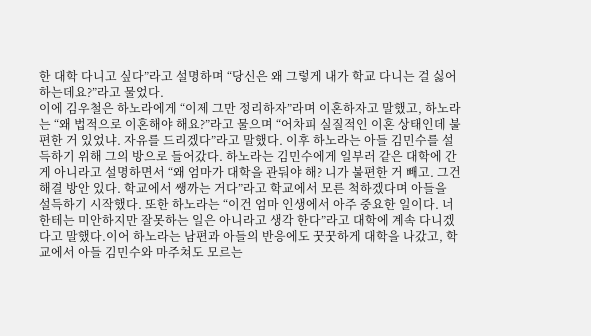한 대학 다니고 싶다”라고 설명하며 “당신은 왜 그렇게 내가 학교 다니는 걸 싫어하는데요?”라고 물었다.
이에 김우철은 하노라에게 “이제 그만 정리하자”라며 이혼하자고 말했고, 하노라는 “왜 법적으로 이혼해야 해요?”라고 물으며 “어차피 실질적인 이혼 상태인데 불편한 거 있었냐. 자유를 드리겠다”라고 말했다. 이후 하노라는 아들 김민수를 설득하기 위해 그의 방으로 들어갔다. 하노라는 김민수에게 일부러 같은 대학에 간 게 아니라고 설명하면서 “왜 엄마가 대학을 관둬야 해? 니가 불편한 거 빼고. 그건 해결 방안 있다. 학교에서 쌩까는 거다”라고 학교에서 모른 척하겠다며 아들을 설득하기 시작했다. 또한 하노라는 “이건 엄마 인생에서 아주 중요한 일이다. 너한테는 미안하지만 잘못하는 일은 아니라고 생각 한다”라고 대학에 계속 다니겠다고 말했다.이어 하노라는 남편과 아들의 반응에도 꿋꿋하게 대학을 나갔고, 학교에서 아들 김민수와 마주쳐도 모르는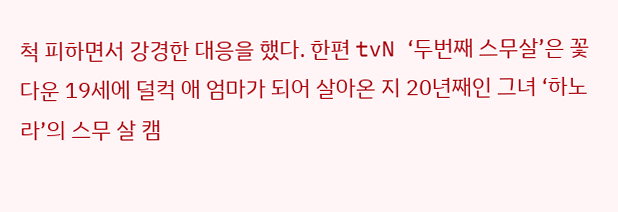척 피하면서 강경한 대응을 했다. 한편 tvN ‘두번째 스무살’은 꽃다운 19세에 덜컥 애 엄마가 되어 살아온 지 20년째인 그녀 ‘하노라’의 스무 살 캠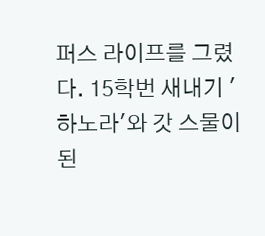퍼스 라이프를 그렸다. 15학번 새내기 '하노라'와 갓 스물이 된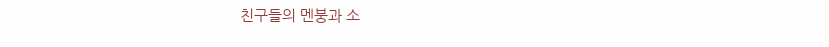친구들의 멘붕과 소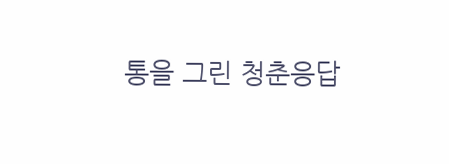통을 그린 청춘응답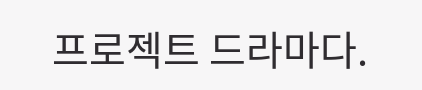프로젝트 드라마다.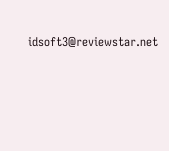idsoft3@reviewstar.net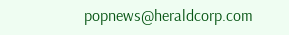popnews@heraldcorp.com